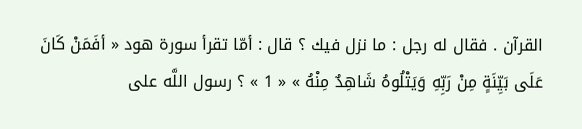القرآن . فقال له رجل : ما نزل فيك ؟ قال : أمّا تقرأ سورة هود « أفَمَنْ كَانَ عَلَى بَيِّنَةٍ مِنْ رَبِّهِ وَيَتْلُوهُ شَاهِدٌ مِنْهُ » « 1 » ؟ رسول اللَّه على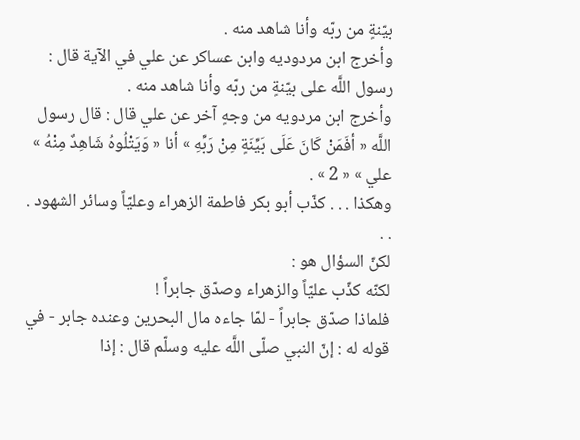بيّنةٍ من ربّه وأنا شاهد منه .
وأخرج ابن مردوديه وابن عساكر عن علي في الآية قال : رسول اللَّه على بيّنةٍ من ربّه وأنا شاهد منه .
وأخرج ابن مردويه من وجهٍ آخر عن علي قال : قال رسول اللَّه « أفَمَنْ كَانَ عَلَى بَيِّنَةٍ مِنْ رَبِّهِ » أنا « وَيَتْلُوهُ شَاهِدٌ مِنْهُ » علي » « 2 » .
وهكذا . . . كذّب أبو بكر فاطمة الزهراء وعليّاً وسائر الشهود . . .
لكنّ السؤال هو :
لكنّه كذّب عليّاً والزهراء وصدّق جابراً !
فلماذا صدّق جابراً - لمّا جاءه مال البحرين وعنده جابر - في قوله له : إنّ النبي صلّى اللَّه عليه وسلّم قال : إذا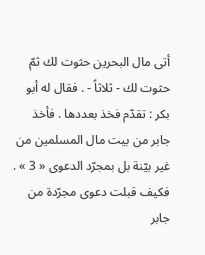أتى مال البحرين حثوت لك ثمّ حثوت لك - ثلاثاً - . فقال له أبو بكر : تقدّم فخذ بعددها . فأخذ جابر من بيت مال المسلمين من غير بيّنة بل بمجرّد الدعوى « 3 » .
فكيف قبلت دعوى مجرّدة من جابر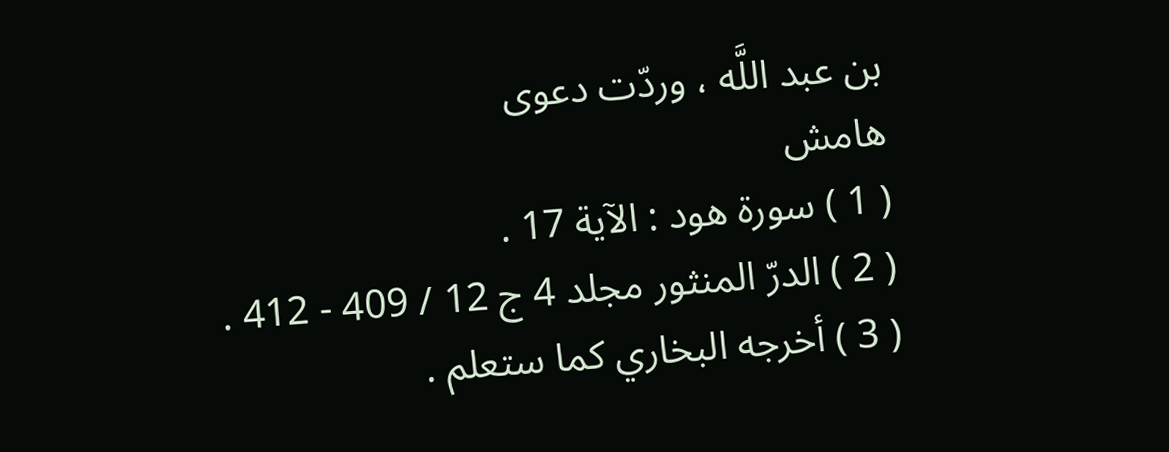بن عبد اللَّه ، وردّت دعوى
هامش
( 1 ) سورة هود : الآية 17 .
( 2 ) الدرّ المنثور مجلد 4 ج 12 / 409 - 412 .
( 3 ) أخرجه البخاري كما ستعلم .